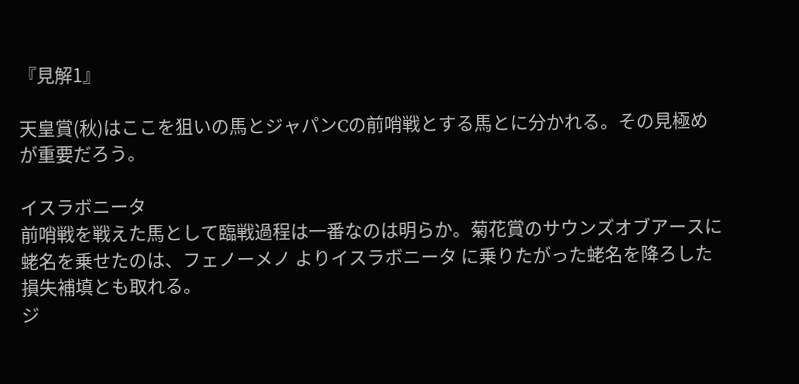『見解1』

天皇賞(秋)はここを狙いの馬とジャパンCの前哨戦とする馬とに分かれる。その見極めが重要だろう。

イスラボニータ
前哨戦を戦えた馬として臨戦過程は一番なのは明らか。菊花賞のサウンズオブアースに蛯名を乗せたのは、フェノーメノ よりイスラボニータ に乗りたがった蛯名を降ろした損失補填とも取れる。
ジ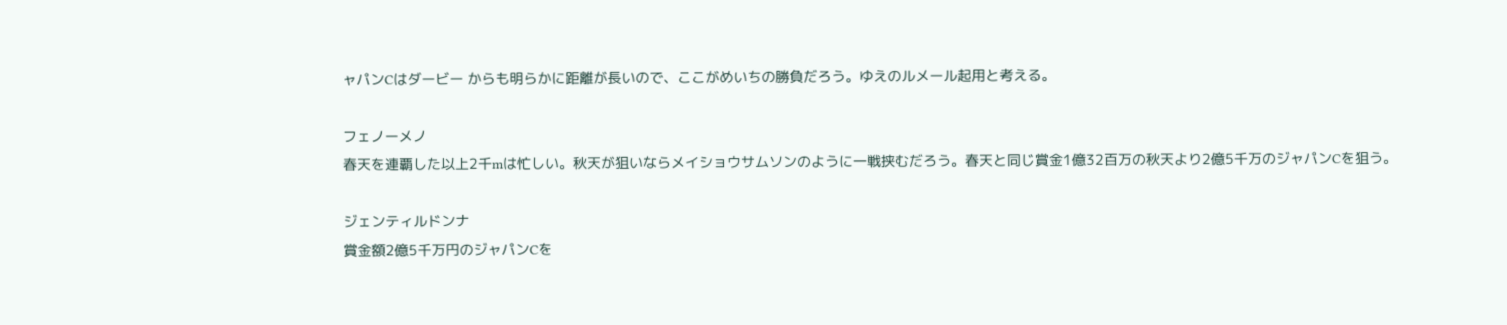ャパンCはダービー からも明らかに距離が長いので、ここがめいちの勝負だろう。ゆえのルメール起用と考える。

フェノーメノ
春天を連覇した以上2千mは忙しい。秋天が狙いならメイショウサムソンのように一戦挟むだろう。春天と同じ賞金1億32百万の秋天より2億5千万のジャパンCを狙う。

ジェンティルドンナ
賞金額2億5千万円のジャパンCを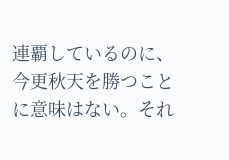連覇しているのに、今更秋天を勝つことに意味はない。それ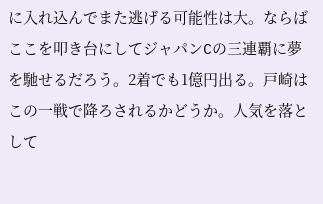に入れ込んでまた逃げる可能性は大。ならばここを叩き台にしてジャパンCの三連覇に夢を馳せるだろう。2着でも1億円出る。戸崎はこの一戦で降ろされるかどうか。人気を落として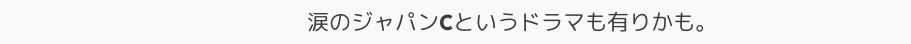涙のジャパンCというドラマも有りかも。